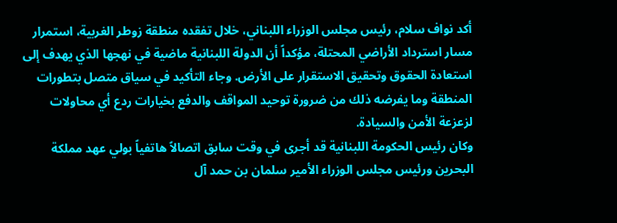أكد نواف سلام، رئيس مجلس الوزراء اللبناني، خلال تفقده منطقة زوطر الغربية، استمرار مسار استرداد الأراضي المحتلة، مؤكداً أن الدولة اللبنانية ماضية في نهجها الذي يهدف إلى استعادة الحقوق وتحقيق الاستقرار على الأرض. وجاء التأكيد في سياق متصل بتطورات المنطقة وما يفرضه ذلك من ضرورة توحيد المواقف والدفع بخيارات ردع أي محاولات لزعزعة الأمن والسيادة.
وكان رئيس الحكومة اللبنانية قد أجرى في وقت سابق اتصالاً هاتفياً بولي عهد مملكة البحرين ورئيس مجلس الوزراء الأمير سلمان بن حمد آل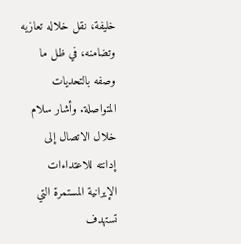خليفة، نقل خلاله تعازيه وتضامنه، في ظل ما وصفه بالتحديات المتواصلة. وأشار سلام خلال الاتصال إلى إدانته للاعتداءات الإيرانية المستمرة التي تستهدف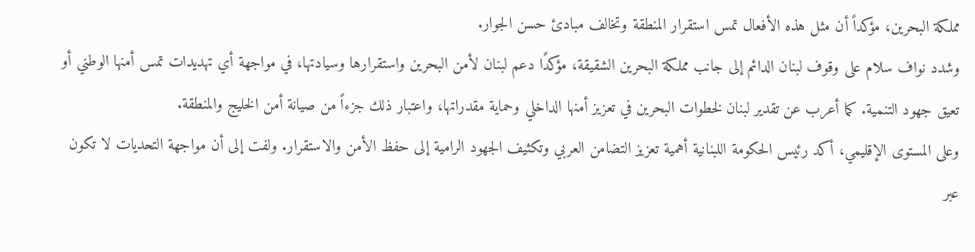مملكة البحرين، مؤكداً أن مثل هذه الأفعال تمس استقرار المنطقة وتخالف مبادئ حسن الجوار.
وشدد نواف سلام على وقوف لبنان الدائم إلى جانب مملكة البحرين الشقيقة، مؤكدًا دعم لبنان لأمن البحرين واستقرارها وسيادتها، في مواجهة أي تهديدات تمس أمنها الوطني أو تعيق جهود التنمية. كما أعرب عن تقدير لبنان لخطوات البحرين في تعزيز أمنها الداخلي وحماية مقدراتها، واعتبار ذلك جزءاً من صيانة أمن الخليج والمنطقة.
وعلى المستوى الإقليمي، أكد رئيس الحكومة اللبنانية أهمية تعزيز التضامن العربي وتكثيف الجهود الرامية إلى حفظ الأمن والاستقرار. ولفت إلى أن مواجهة التحديات لا تكون عبر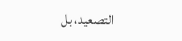التصعيد، بل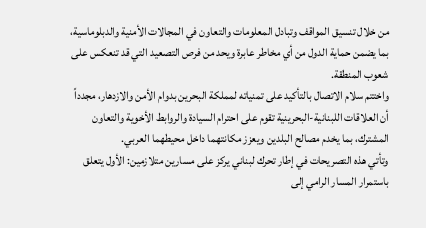من خلال تنسيق المواقف وتبادل المعلومات والتعاون في المجالات الأمنية والدبلوماسية، بما يضمن حماية الدول من أي مخاطر عابرة ويحد من فرص التصعيد التي قد تنعكس على شعوب المنطقة.
واختتم سلام الاتصال بالتأكيد على تمنياته لمملكة البحرين بدوام الأمن والازدهار، مجدداً أن العلاقات اللبنانية-البحرينية تقوم على احترام السيادة والروابط الأخوية والتعاون المشترك، بما يخدم مصالح البلدين ويعزز مكانتهما داخل محيطهما العربي.
وتأتي هذه التصريحات في إطار تحرك لبناني يركز على مسارين متلازمين: الأول يتعلق باستمرار المسار الرامي إلى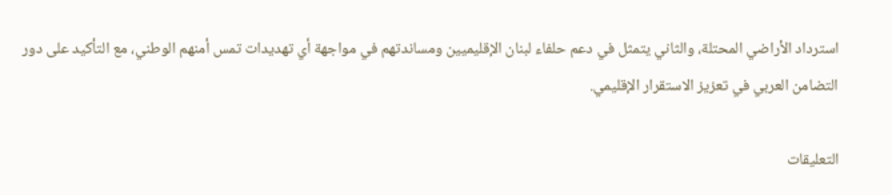استرداد الأراضي المحتلة، والثاني يتمثل في دعم حلفاء لبنان الإقليميين ومساندتهم في مواجهة أي تهديدات تمس أمنهم الوطني، مع التأكيد على دور التضامن العربي في تعزيز الاستقرار الإقليمي.

التعليقات